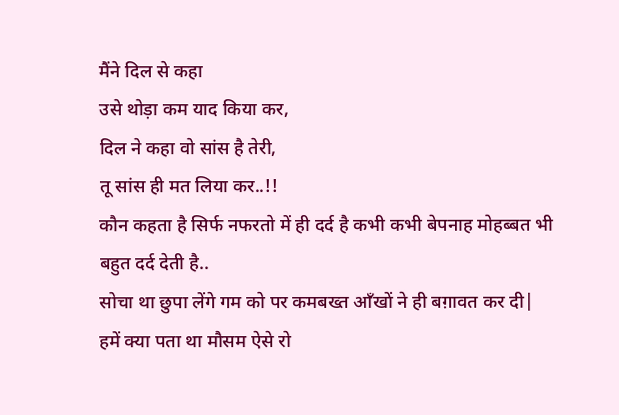मैंने दिल से कहा
उसे थोड़ा कम याद किया कर,
दिल ने कहा वो सांस है तेरी,
तू सांस ही मत लिया कर..!!
कौन कहता है सिर्फ नफरतो में ही दर्द है कभी कभी बेपनाह मोहब्बत भी बहुत दर्द देती है..
सोचा था छुपा लेंगे गम को पर कमबख्त आँखों ने ही बग़ावत कर दी|
हमें क्या पता था मौसम ऐसे रो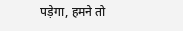पड़ेगा, हमने तो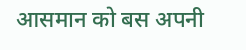आसमान को बस अपनी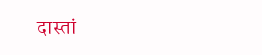दास्तां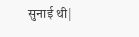सुनाई थी|